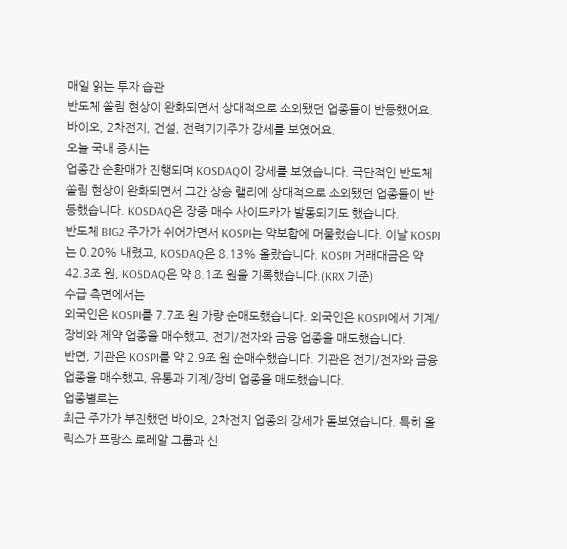매일 읽는 투자 습관
반도체 쏠림 현상이 완화되면서 상대적으로 소외됐던 업종들이 반등했어요. 바이오, 2차전지, 건설, 전력기기주가 강세를 보였어요.
오늘 국내 증시는
업종간 순환매가 진행되며 KOSDAQ이 강세를 보였습니다. 극단적인 반도체 쏠림 현상이 완화되면서 그간 상승 랠리에 상대적으로 소외됐던 업종들이 반등했습니다. KOSDAQ은 장중 매수 사이드카가 발동되기도 했습니다.
반도체 BIG2 주가가 쉬어가면서 KOSPI는 약보합에 머물렀습니다. 이날 KOSPI는 0.20% 내렸고, KOSDAQ은 8.13% 올랐습니다. KOSPI 거래대금은 약 42.3조 원, KOSDAQ은 약 8.1조 원을 기록했습니다.(KRX 기준)
수급 측면에서는
외국인은 KOSPI를 7.7조 원 가량 순매도했습니다. 외국인은 KOSPI에서 기계/장비와 제약 업종을 매수했고, 전기/전자와 금융 업종을 매도했습니다.
반면, 기관은 KOSPI를 약 2.9조 원 순매수했습니다. 기관은 전기/전자와 금융 업종을 매수했고, 유통과 기계/장비 업종을 매도했습니다.
업종별로는
최근 주가가 부진했던 바이오, 2차전지 업종의 강세가 돋보였습니다. 특히 올릭스가 프랑스 로레알 그룹과 신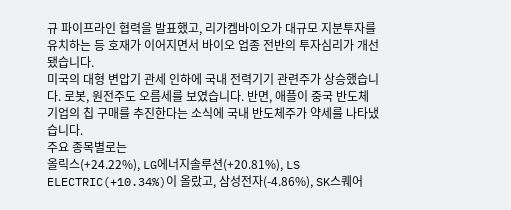규 파이프라인 협력을 발표했고, 리가켐바이오가 대규모 지분투자를 유치하는 등 호재가 이어지면서 바이오 업종 전반의 투자심리가 개선됐습니다.
미국의 대형 변압기 관세 인하에 국내 전력기기 관련주가 상승했습니다. 로봇, 원전주도 오름세를 보였습니다. 반면, 애플이 중국 반도체 기업의 칩 구매를 추진한다는 소식에 국내 반도체주가 약세를 나타냈습니다.
주요 종목별로는
올릭스(+24.22%), LG에너지솔루션(+20.81%), LS ELECTRIC(+10.34%)이 올랐고, 삼성전자(-4.86%), SK스퀘어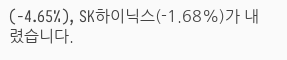(-4.65%), SK하이닉스(-1.68%)가 내렸습니다.